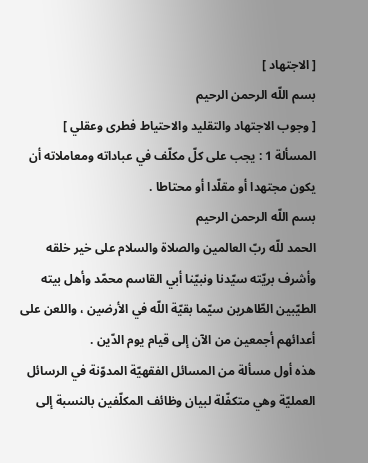[ الاجتهاد ]
بسم اللّه الرحمن الرحيم
[ وجوب الاجتهاد والتقليد والاحتياط فطرى وعقلي ]
المسألة 1 : يجب على كلّ مكلّف في عباداته ومعاملاته أن يكون مجتهدا أو مقلّدا أو محتاطا .
بسم اللّه الرحمن الرحيم
الحمد للّه ربّ العالمين والصلاة والسلام على خير خلقه وأشرف بريّته سيّدنا ونبيّنا أبي القاسم محمّد وأهل بيته الطيّبين الطّاهرين سيّما بقيّة اللّه في الأرضين ، واللعن على أعدائهم أجمعين من الآن إلى قيام يوم الدّين .
هذه أول مسألة من المسائل الفقهيّة المدوّنة في الرسائل العمليّة وهي متكفّلة لبيان وظائف المكلّفين بالنسبة إلى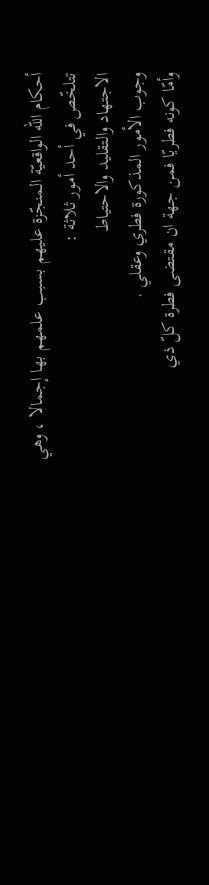أحكام اللّه الواقعيّة المنجّزة عليهم بسبب علمهم بها إجمالا ، وهي تتلخّص في أحد أمور ثلاثة :
الاجتهاد والتقليد والاحتياط
وجوب الأمور المذكورة فطري وعقلي .
وأمّا كونه فطريّا فمن جهة ان مقتضى فطرة كلّ ذي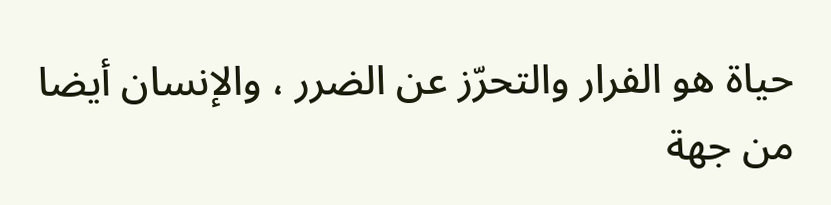حياة هو الفرار والتحرّز عن الضرر ، والإنسان أيضا من جهة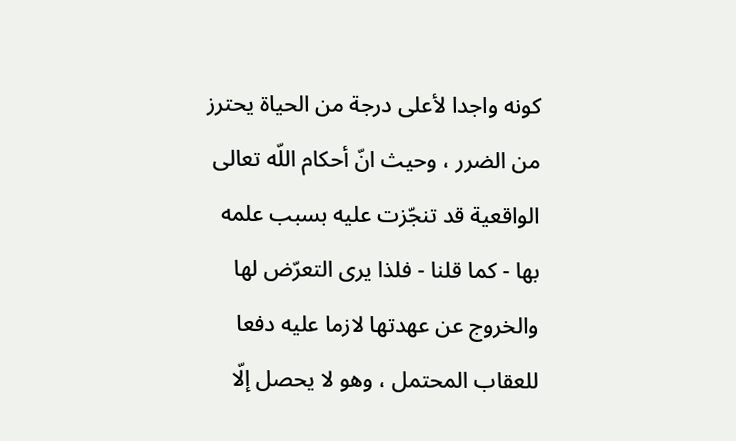كونه واجدا لأعلى درجة من الحياة يحترز من الضرر ، وحيث انّ أحكام اللّه تعالى الواقعية قد تنجّزت عليه بسبب علمه بها - كما قلنا - فلذا يرى التعرّض لها والخروج عن عهدتها لازما عليه دفعا للعقاب المحتمل ، وهو لا يحصل إلّا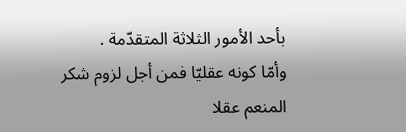بأحد الأمور الثلاثة المتقدّمة .
وأمّا كونه عقليّا فمن أجل لزوم شكر المنعم عقلا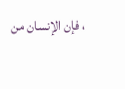، فإن الإنسان من